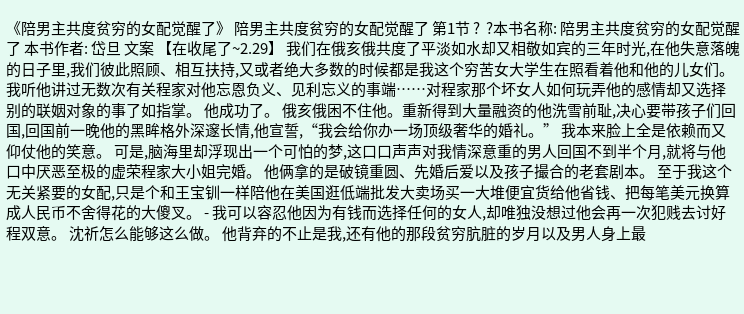《陪男主共度贫穷的女配觉醒了》 陪男主共度贫穷的女配觉醒了 第1节 ?  ?本书名称: 陪男主共度贫穷的女配觉醒了 本书作者: 岱旦 文案 【在收尾了~2.29】 我们在俄亥俄共度了平淡如水却又相敬如宾的三年时光,在他失意落魄的日子里,我们彼此照顾、相互扶持,又或者绝大多数的时候都是我这个穷苦女大学生在照看着他和他的儿女们。 我听他讲过无数次有关程家对他忘恩负义、见利忘义的事端……对程家那个坏女人如何玩弄他的感情却又选择别的联姻对象的事了如指掌。 他成功了。 俄亥俄困不住他。重新得到大量融资的他洗雪前耻,决心要带孩子们回国,回国前一晚他的黑眸格外深邃长情,他宣誓,“我会给你办一场顶级奢华的婚礼。” 我本来脸上全是依赖而又仰仗他的笑意。 可是,脑海里却浮现出一个可怕的梦,这口口声声对我情深意重的男人回国不到半个月,就将与他口中厌恶至极的虚荣程家大小姐完婚。 他俩拿的是破镜重圆、先婚后爱以及孩子撮合的老套剧本。 至于我这个无关紧要的女配,只是个和王宝钏一样陪他在美国逛低端批发大卖场买一大堆便宜货给他省钱、把每笔美元换算成人民币不舍得花的大傻叉。 - 我可以容忍他因为有钱而选择任何的女人,却唯独没想过他会再一次犯贱去讨好程双意。 沈祈怎么能够这么做。 他背弃的不止是我,还有他的那段贫穷肮脏的岁月以及男人身上最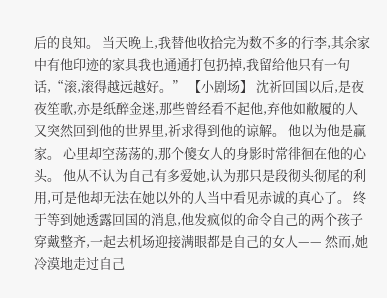后的良知。 当天晚上,我替他收拾完为数不多的行李,其余家中有他印迹的家具我也通通打包扔掉,我留给他只有一句话,“滚,滚得越远越好。” 【小剧场】 沈祈回国以后,是夜夜笙歌,亦是纸醉金迷,那些曾经看不起他,弃他如敝履的人又突然回到他的世界里,祈求得到他的谅解。 他以为他是赢家。 心里却空荡荡的,那个傻女人的身影时常徘徊在他的心头。 他从不认为自己有多爱她,认为那只是段彻头彻尾的利用,可是他却无法在她以外的人当中看见赤诚的真心了。 终于等到她透露回国的消息,他发疯似的命令自己的两个孩子穿戴整齐,一起去机场迎接满眼都是自己的女人—— 然而,她冷漠地走过自己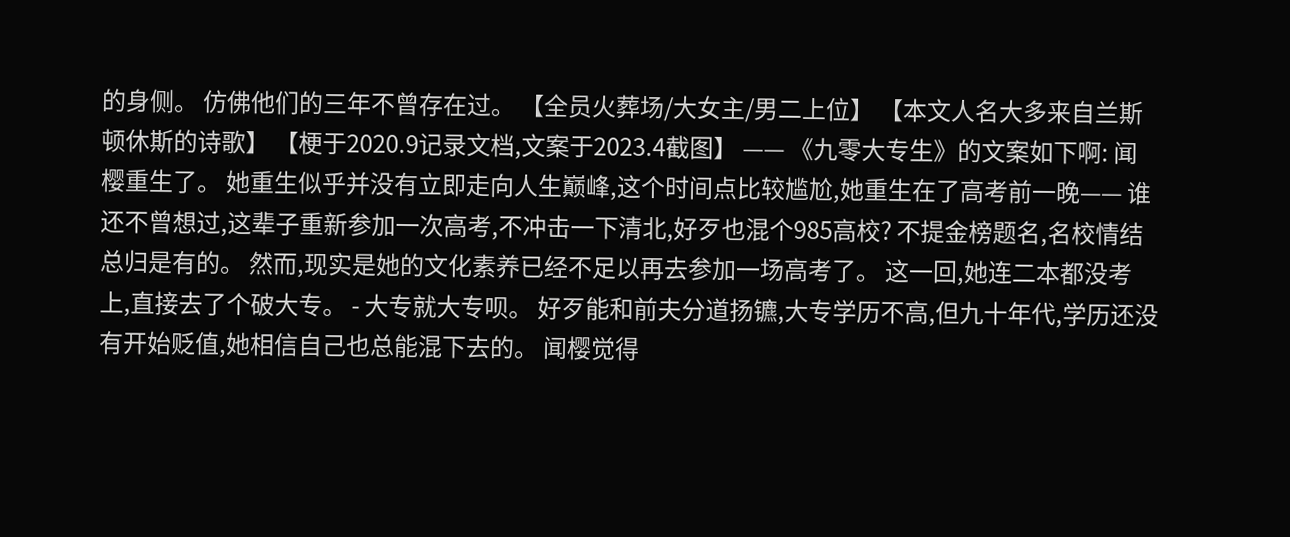的身侧。 仿佛他们的三年不曾存在过。 【全员火葬场/大女主/男二上位】 【本文人名大多来自兰斯顿休斯的诗歌】 【梗于2020.9记录文档,文案于2023.4截图】 —— 《九零大专生》的文案如下啊: 闻樱重生了。 她重生似乎并没有立即走向人生巅峰,这个时间点比较尴尬,她重生在了高考前一晚—— 谁还不曾想过,这辈子重新参加一次高考,不冲击一下清北,好歹也混个985高校? 不提金榜题名,名校情结总归是有的。 然而,现实是她的文化素养已经不足以再去参加一场高考了。 这一回,她连二本都没考上,直接去了个破大专。 - 大专就大专呗。 好歹能和前夫分道扬镳,大专学历不高,但九十年代,学历还没有开始贬值,她相信自己也总能混下去的。 闻樱觉得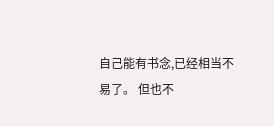自己能有书念,已经相当不易了。 但也不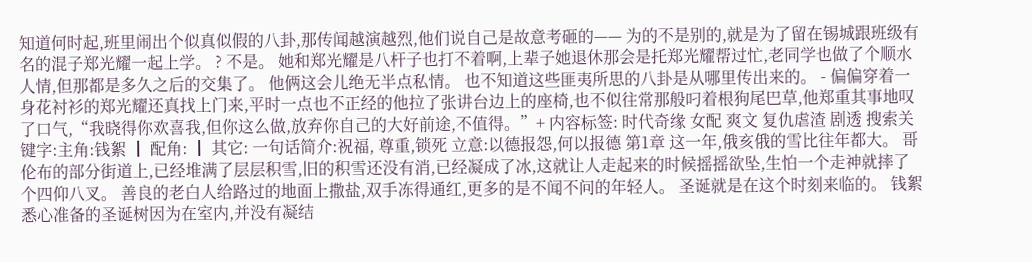知道何时起,班里闹出个似真似假的八卦,那传闻越演越烈,他们说自己是故意考砸的—— 为的不是别的,就是为了留在锡城跟班级有名的混子郑光耀一起上学。 ? 不是。 她和郑光耀是八杆子也打不着啊,上辈子她退休那会是托郑光耀帮过忙,老同学也做了个顺水人情,但那都是多久之后的交集了。 他俩这会儿绝无半点私情。 也不知道这些匪夷所思的八卦是从哪里传出来的。 - 偏偏穿着一身花衬衫的郑光耀还真找上门来,平时一点也不正经的他拉了张讲台边上的座椅,也不似往常那般叼着根狗尾巴草,他郑重其事地叹了口气,“我晓得你欢喜我,但你这么做,放弃你自己的大好前途,不值得。”+ 内容标签: 时代奇缘 女配 爽文 复仇虐渣 剧透 搜索关键字:主角:钱絮 ┃ 配角: ┃ 其它: 一句话简介:祝福, 尊重,锁死 立意:以德报怨,何以报德 第1章 这一年,俄亥俄的雪比往年都大。 哥伦布的部分街道上,已经堆满了层层积雪,旧的积雪还没有消,已经凝成了冰,这就让人走起来的时候摇摇欲坠,生怕一个走神就摔了个四仰八叉。 善良的老白人给路过的地面上撒盐,双手冻得通红,更多的是不闻不问的年轻人。 圣诞就是在这个时刻来临的。 钱絮悉心准备的圣诞树因为在室内,并没有凝结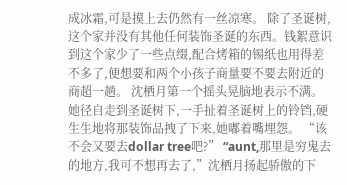成冰霜,可是摸上去仍然有一丝凉寒。 除了圣诞树,这个家并没有其他任何装饰圣诞的东西。钱絮意识到这个家少了一些点缀,配合烤箱的锡纸也用得差不多了,便想要和两个小孩子商量要不要去附近的商超一趟。 沈栖月第一个摇头晃脑地表示不满。 她径自走到圣诞树下,一手扯着圣诞树上的铃铛,硬生生地将那装饰品拽了下来,她嘟着嘴埋怨。 “该不会又要去dollar tree吧?” “aunt,那里是穷鬼去的地方,我可不想再去了,”沈栖月扬起骄傲的下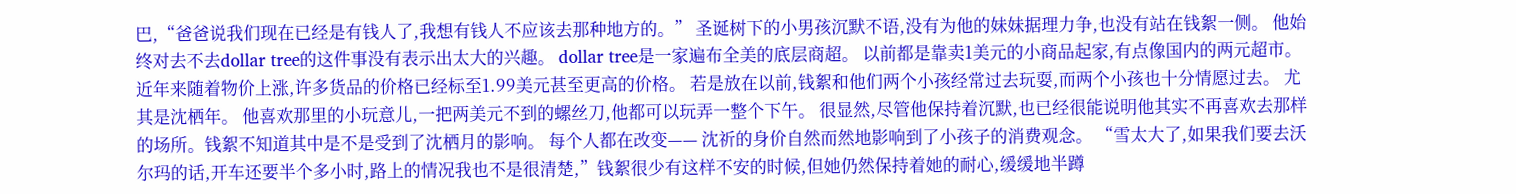巴,“爸爸说我们现在已经是有钱人了,我想有钱人不应该去那种地方的。” 圣诞树下的小男孩沉默不语,没有为他的妹妹据理力争,也没有站在钱絮一侧。 他始终对去不去dollar tree的这件事没有表示出太大的兴趣。 dollar tree是一家遍布全美的底层商超。 以前都是靠卖1美元的小商品起家,有点像国内的两元超市。近年来随着物价上涨,许多货品的价格已经标至1.99美元甚至更高的价格。 若是放在以前,钱絮和他们两个小孩经常过去玩耍,而两个小孩也十分情愿过去。 尤其是沈栖年。 他喜欢那里的小玩意儿,一把两美元不到的螺丝刀,他都可以玩弄一整个下午。 很显然,尽管他保持着沉默,也已经很能说明他其实不再喜欢去那样的场所。钱絮不知道其中是不是受到了沈栖月的影响。 每个人都在改变—— 沈祈的身价自然而然地影响到了小孩子的消费观念。 “雪太大了,如果我们要去沃尔玛的话,开车还要半个多小时,路上的情况我也不是很清楚,”钱絮很少有这样不安的时候,但她仍然保持着她的耐心,缓缓地半蹲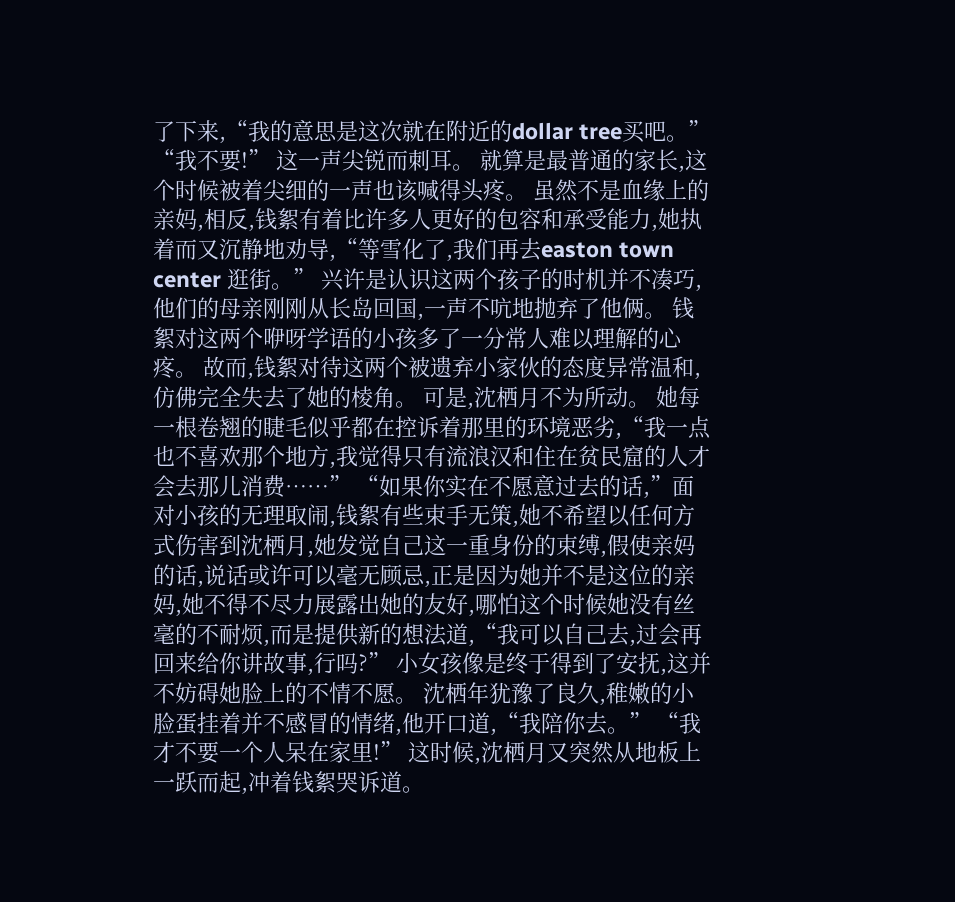了下来,“我的意思是这次就在附近的dollar tree买吧。” “我不要!” 这一声尖锐而刺耳。 就算是最普通的家长,这个时候被着尖细的一声也该喊得头疼。 虽然不是血缘上的亲妈,相反,钱絮有着比许多人更好的包容和承受能力,她执着而又沉静地劝导,“等雪化了,我们再去easton town center 逛街。” 兴许是认识这两个孩子的时机并不凑巧,他们的母亲刚刚从长岛回国,一声不吭地抛弃了他俩。 钱絮对这两个咿呀学语的小孩多了一分常人难以理解的心疼。 故而,钱絮对待这两个被遗弃小家伙的态度异常温和,仿佛完全失去了她的棱角。 可是,沈栖月不为所动。 她每一根卷翘的睫毛似乎都在控诉着那里的环境恶劣,“我一点也不喜欢那个地方,我觉得只有流浪汉和住在贫民窟的人才会去那儿消费……” “如果你实在不愿意过去的话,”面对小孩的无理取闹,钱絮有些束手无策,她不希望以任何方式伤害到沈栖月,她发觉自己这一重身份的束缚,假使亲妈的话,说话或许可以毫无顾忌,正是因为她并不是这位的亲妈,她不得不尽力展露出她的友好,哪怕这个时候她没有丝毫的不耐烦,而是提供新的想法道,“我可以自己去,过会再回来给你讲故事,行吗?” 小女孩像是终于得到了安抚,这并不妨碍她脸上的不情不愿。 沈栖年犹豫了良久,稚嫩的小脸蛋挂着并不感冒的情绪,他开口道,“我陪你去。” “我才不要一个人呆在家里!” 这时候,沈栖月又突然从地板上一跃而起,冲着钱絮哭诉道。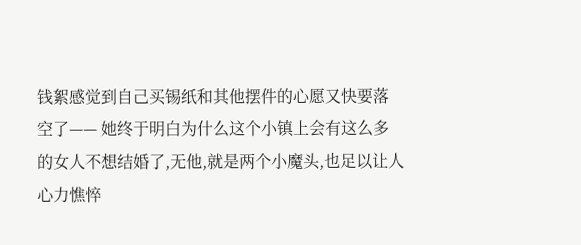钱絮感觉到自己买锡纸和其他摆件的心愿又快要落空了—— 她终于明白为什么这个小镇上会有这么多的女人不想结婚了,无他,就是两个小魔头,也足以让人心力憔悴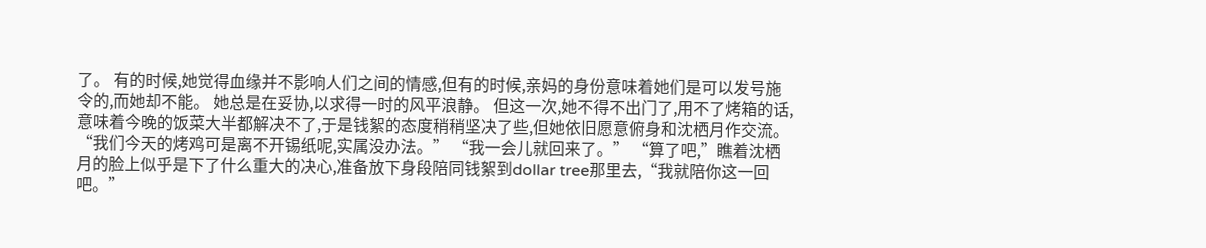了。 有的时候,她觉得血缘并不影响人们之间的情感,但有的时候,亲妈的身份意味着她们是可以发号施令的,而她却不能。 她总是在妥协,以求得一时的风平浪静。 但这一次,她不得不出门了,用不了烤箱的话,意味着今晚的饭菜大半都解决不了,于是钱絮的态度稍稍坚决了些,但她依旧愿意俯身和沈栖月作交流。 “我们今天的烤鸡可是离不开锡纸呢,实属没办法。” “我一会儿就回来了。” “算了吧,”瞧着沈栖月的脸上似乎是下了什么重大的决心,准备放下身段陪同钱絮到dollar tree那里去,“我就陪你这一回吧。”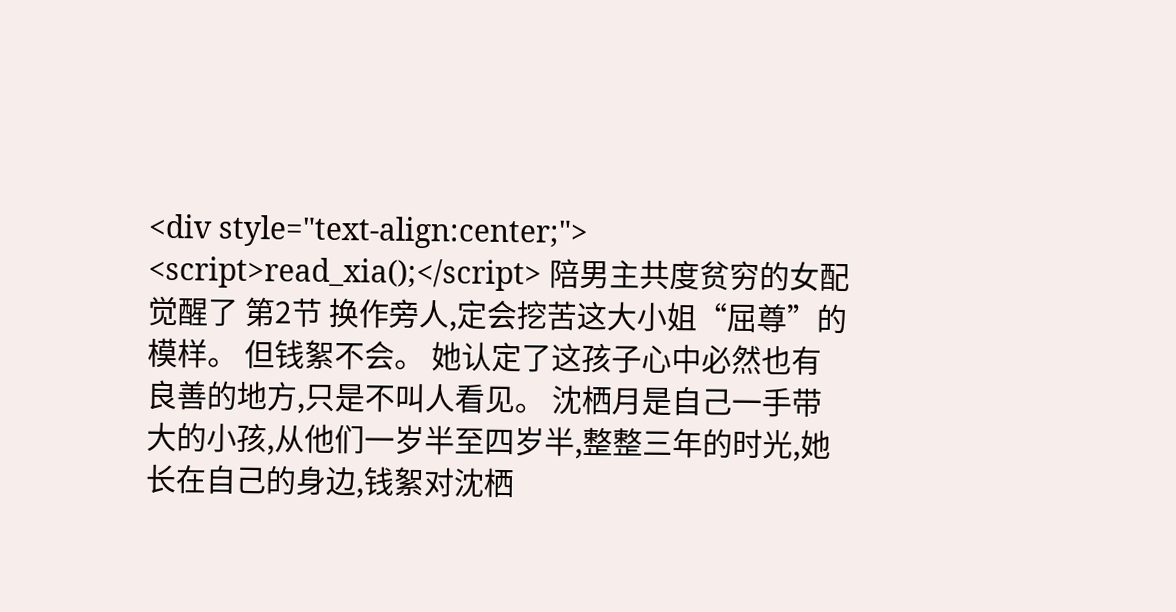<div style="text-align:center;"> <script>read_xia();</script> 陪男主共度贫穷的女配觉醒了 第2节 换作旁人,定会挖苦这大小姐“屈尊”的模样。 但钱絮不会。 她认定了这孩子心中必然也有良善的地方,只是不叫人看见。 沈栖月是自己一手带大的小孩,从他们一岁半至四岁半,整整三年的时光,她长在自己的身边,钱絮对沈栖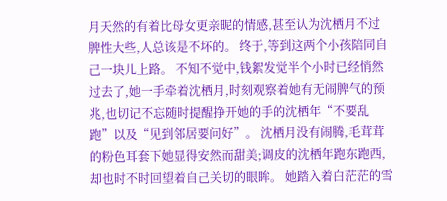月天然的有着比母女更亲昵的情感,甚至认为沈栖月不过脾性大些,人总该是不坏的。 终于,等到这两个小孩陪同自己一块儿上路。 不知不觉中,钱絮发觉半个小时已经悄然过去了,她一手牵着沈栖月,时刻观察着她有无闹脾气的预兆,也切记不忘随时提醒挣开她的手的沈栖年“不要乱跑”以及“见到邻居要问好”。 沈栖月没有闹腾,毛茸茸的粉色耳套下她显得安然而甜美;调皮的沈栖年跑东跑西,却也时不时回望着自己关切的眼眸。 她踏入着白茫茫的雪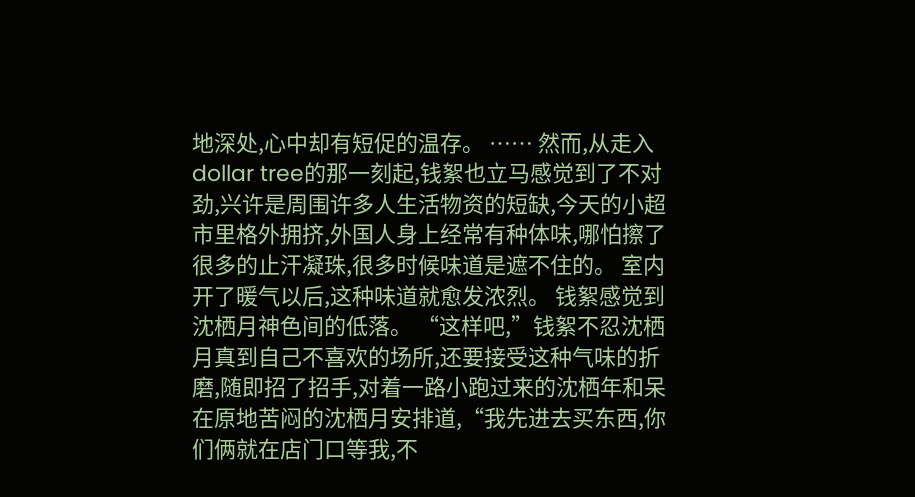地深处,心中却有短促的温存。 …… 然而,从走入dollar tree的那一刻起,钱絮也立马感觉到了不对劲,兴许是周围许多人生活物资的短缺,今天的小超市里格外拥挤,外国人身上经常有种体味,哪怕擦了很多的止汗凝珠,很多时候味道是遮不住的。 室内开了暖气以后,这种味道就愈发浓烈。 钱絮感觉到沈栖月神色间的低落。 “这样吧,”钱絮不忍沈栖月真到自己不喜欢的场所,还要接受这种气味的折磨,随即招了招手,对着一路小跑过来的沈栖年和呆在原地苦闷的沈栖月安排道,“我先进去买东西,你们俩就在店门口等我,不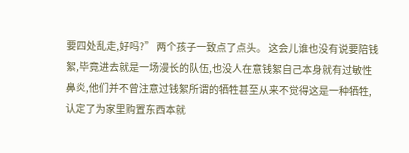要四处乱走,好吗?” 两个孩子一致点了点头。 这会儿谁也没有说要陪钱絮,毕竟进去就是一场漫长的队伍,也没人在意钱絮自己本身就有过敏性鼻炎,他们并不曾注意过钱絮所谓的牺牲甚至从来不觉得这是一种牺牲,认定了为家里购置东西本就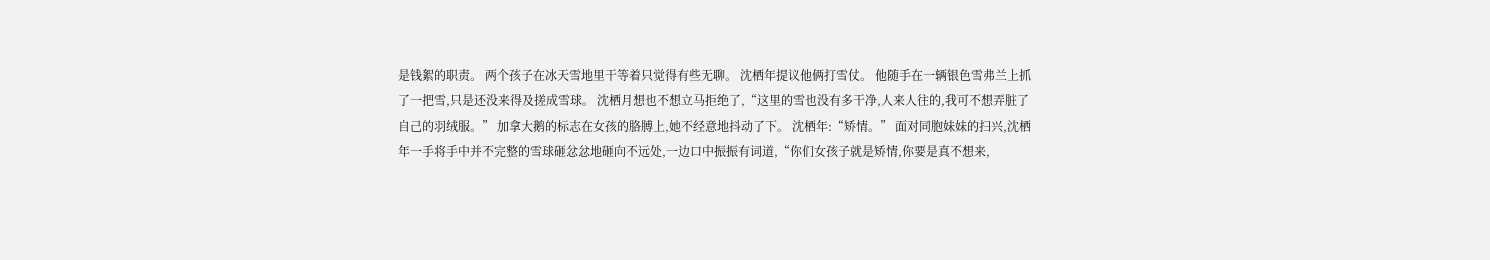是钱絮的职责。 两个孩子在冰天雪地里干等着只觉得有些无聊。 沈栖年提议他俩打雪仗。 他随手在一辆银色雪弗兰上抓了一把雪,只是还没来得及搓成雪球。 沈栖月想也不想立马拒绝了,“这里的雪也没有多干净,人来人往的,我可不想弄脏了自己的羽绒服。” 加拿大鹅的标志在女孩的胳膊上,她不经意地抖动了下。 沈栖年:“矫情。” 面对同胞妹妹的扫兴,沈栖年一手将手中并不完整的雪球砸忿忿地砸向不远处,一边口中振振有词道,“你们女孩子就是矫情,你要是真不想来,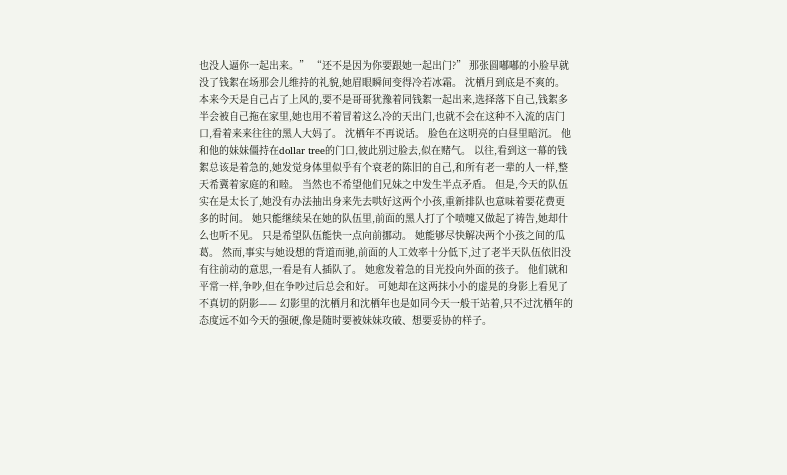也没人逼你一起出来。” “还不是因为你要跟她一起出门?” 那张圆嘟嘟的小脸早就没了钱絮在场那会儿维持的礼貌,她眉眼瞬间变得冷若冰霜。 沈栖月到底是不爽的。本来今天是自己占了上风的,要不是哥哥犹豫着同钱絮一起出来,选择落下自己,钱絮多半会被自己拖在家里,她也用不着冒着这么冷的天出门,也就不会在这种不入流的店门口,看着来来往往的黑人大妈了。 沈栖年不再说话。 脸色在这明亮的白昼里暗沉。 他和他的妹妹僵持在dollar tree的门口,彼此别过脸去,似在赌气。 以往,看到这一幕的钱絮总该是着急的,她发觉身体里似乎有个衰老的陈旧的自己,和所有老一辈的人一样,整天希冀着家庭的和睦。 当然也不希望他们兄妹之中发生半点矛盾。 但是,今天的队伍实在是太长了,她没有办法抽出身来先去哄好这两个小孩,重新排队也意味着要花费更多的时间。 她只能继续呆在她的队伍里,前面的黑人打了个喷嚏又做起了祷告,她却什么也听不见。 只是希望队伍能快一点向前挪动。 她能够尽快解决两个小孩之间的瓜葛。 然而,事实与她设想的背道而驰,前面的人工效率十分低下,过了老半天队伍依旧没有往前动的意思,一看是有人插队了。 她愈发着急的目光投向外面的孩子。 他们就和平常一样,争吵,但在争吵过后总会和好。 可她却在这两抹小小的虚晃的身影上看见了不真切的阴影—— 幻影里的沈栖月和沈栖年也是如同今天一般干站着,只不过沈栖年的态度远不如今天的强硬,像是随时要被妹妹攻破、想要妥协的样子。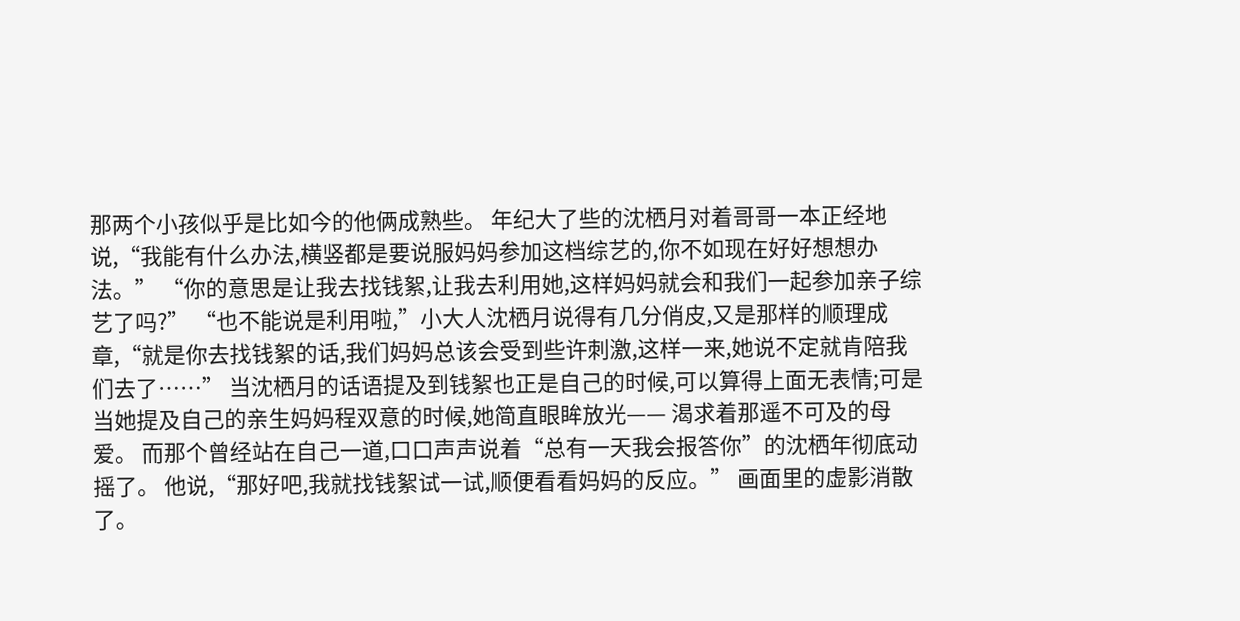那两个小孩似乎是比如今的他俩成熟些。 年纪大了些的沈栖月对着哥哥一本正经地说,“我能有什么办法,横竖都是要说服妈妈参加这档综艺的,你不如现在好好想想办法。” “你的意思是让我去找钱絮,让我去利用她,这样妈妈就会和我们一起参加亲子综艺了吗?” “也不能说是利用啦,”小大人沈栖月说得有几分俏皮,又是那样的顺理成章,“就是你去找钱絮的话,我们妈妈总该会受到些许刺激,这样一来,她说不定就肯陪我们去了……” 当沈栖月的话语提及到钱絮也正是自己的时候,可以算得上面无表情;可是当她提及自己的亲生妈妈程双意的时候,她简直眼眸放光—— 渴求着那遥不可及的母爱。 而那个曾经站在自己一道,口口声声说着“总有一天我会报答你”的沈栖年彻底动摇了。 他说,“那好吧,我就找钱絮试一试,顺便看看妈妈的反应。” 画面里的虚影消散了。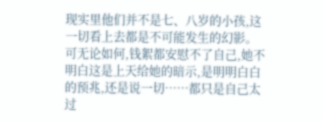现实里他们并不是七、八岁的小孩,这一切看上去都是不可能发生的幻影。可无论如何,钱絮都安慰不了自己,她不明白这是上天给她的暗示,是明明白白的预兆,还是说一切……都只是自己太过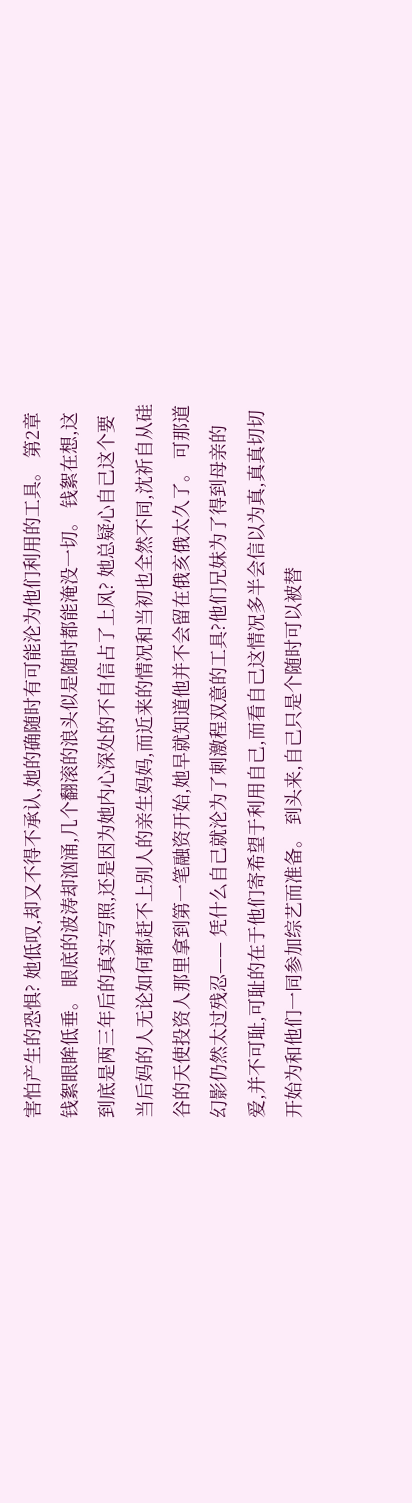害怕产生的恐惧? 她低叹,却又不得不承认,她的确随时有可能沦为他们利用的工具。 第2章 钱絮眼眸低垂。 眼底的波涛却汹涌,几个翻滚的浪头似是随时都能淹没一切。 钱絮在想,这到底是两三年后的真实写照,还是因为她内心深处的不自信占了上风? 她总疑心自己这个要当后妈的人无论如何都赶不上别人的亲生妈妈,而近来的情况和当初也全然不同,沈祈自从硅谷的天使投资人那里拿到第一笔融资开始,她早就知道他并不会留在俄亥俄太久了。 可那道幻影仍然太过残忍—— 凭什么自己就沦为了刺激程双意的工具?他们兄妹为了得到母亲的爱,并不可耻,可耻的在于他们寄希望于利用自己,而看自己这情况多半会信以为真,真真切切开始为和他们一同参加综艺而准备。 到头来,自己只是个随时可以被替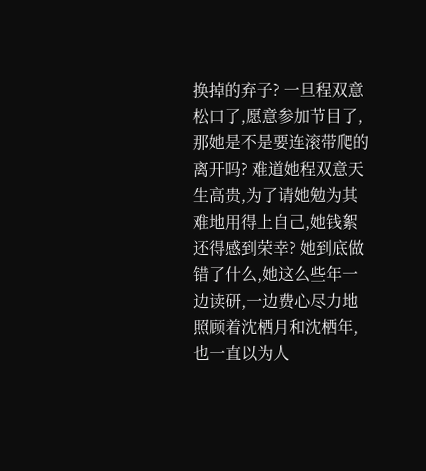换掉的弃子? 一旦程双意松口了,愿意参加节目了,那她是不是要连滚带爬的离开吗? 难道她程双意天生高贵,为了请她勉为其难地用得上自己,她钱絮还得感到荣幸? 她到底做错了什么,她这么些年一边读研,一边费心尽力地照顾着沈栖月和沈栖年,也一直以为人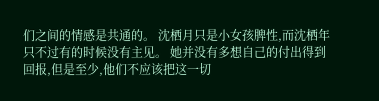们之间的情感是共通的。 沈栖月只是小女孩脾性,而沈栖年只不过有的时候没有主见。 她并没有多想自己的付出得到回报,但是至少,他们不应该把这一切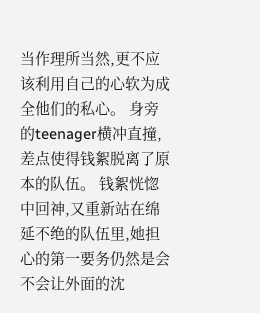当作理所当然,更不应该利用自己的心软为成全他们的私心。 身旁的teenager横冲直撞,差点使得钱絮脱离了原本的队伍。 钱絮恍惚中回神,又重新站在绵延不绝的队伍里,她担心的第一要务仍然是会不会让外面的沈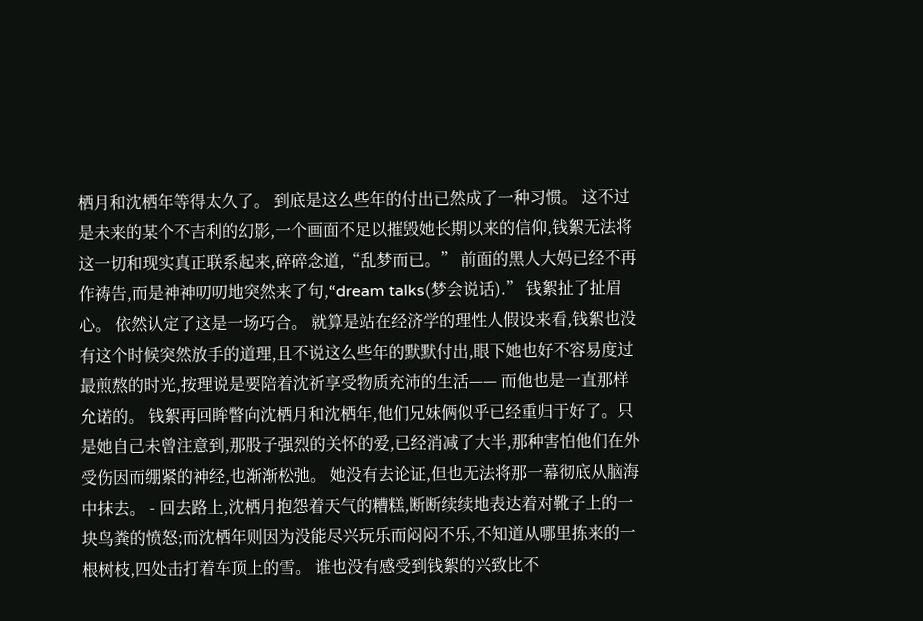栖月和沈栖年等得太久了。 到底是这么些年的付出已然成了一种习惯。 这不过是未来的某个不吉利的幻影,一个画面不足以摧毁她长期以来的信仰,钱絮无法将这一切和现实真正联系起来,碎碎念道,“乱梦而已。” 前面的黑人大妈已经不再作祷告,而是神神叨叨地突然来了句,“dream talks(梦会说话).” 钱絮扯了扯眉心。 依然认定了这是一场巧合。 就算是站在经济学的理性人假设来看,钱絮也没有这个时候突然放手的道理,且不说这么些年的默默付出,眼下她也好不容易度过最煎熬的时光,按理说是要陪着沈祈享受物质充沛的生活—— 而他也是一直那样允诺的。 钱絮再回眸瞥向沈栖月和沈栖年,他们兄妹俩似乎已经重归于好了。只是她自己未曾注意到,那股子强烈的关怀的爱,已经消减了大半,那种害怕他们在外受伤因而绷紧的神经,也渐渐松弛。 她没有去论证,但也无法将那一幕彻底从脑海中抹去。 - 回去路上,沈栖月抱怨着天气的糟糕,断断续续地表达着对靴子上的一块鸟粪的愤怒;而沈栖年则因为没能尽兴玩乐而闷闷不乐,不知道从哪里拣来的一根树枝,四处击打着车顶上的雪。 谁也没有感受到钱絮的兴致比不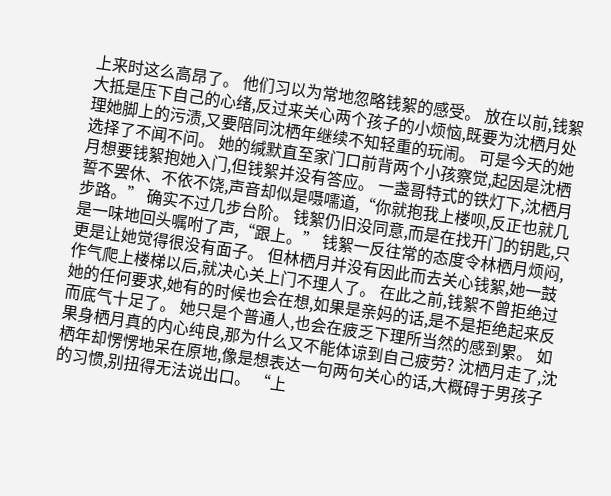上来时这么高昂了。 他们习以为常地忽略钱絮的感受。 放在以前,钱絮大抵是压下自己的心绪,反过来关心两个孩子的小烦恼,既要为沈栖月处理她脚上的污渍,又要陪同沈栖年继续不知轻重的玩闹。 可是今天的她选择了不闻不问。 她的缄默直至家门口前背两个小孩察觉,起因是沈栖月想要钱絮抱她入门,但钱絮并没有答应。 一盏哥特式的铁灯下,沈栖月誓不罢休、不依不饶,声音却似是嗫嚅道,“你就抱我上楼呗,反正也就几步路。” 确实不过几步台阶。 钱絮仍旧没同意,而是在找开门的钥匙,只是一味地回头嘱咐了声,“跟上。” 钱絮一反往常的态度令林栖月烦闷,更是让她觉得很没有面子。 但林栖月并没有因此而去关心钱絮,她一鼓作气爬上楼梯以后,就决心关上门不理人了。 在此之前,钱絮不曾拒绝过她的任何要求,她有的时候也会在想,如果是亲妈的话,是不是拒绝起来反而底气十足了。 她只是个普通人,也会在疲乏下理所当然的感到累。 如果身栖月真的内心纯良,那为什么又不能体谅到自己疲劳? 沈栖月走了,沈栖年却愣愣地呆在原地,像是想表达一句两句关心的话,大概碍于男孩子的习惯,别扭得无法说出口。 “上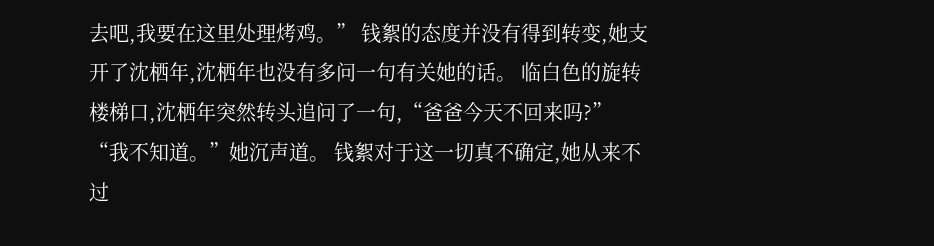去吧,我要在这里处理烤鸡。” 钱絮的态度并没有得到转变,她支开了沈栖年,沈栖年也没有多问一句有关她的话。 临白色的旋转楼梯口,沈栖年突然转头追问了一句,“爸爸今天不回来吗?” “我不知道。”她沉声道。 钱絮对于这一切真不确定,她从来不过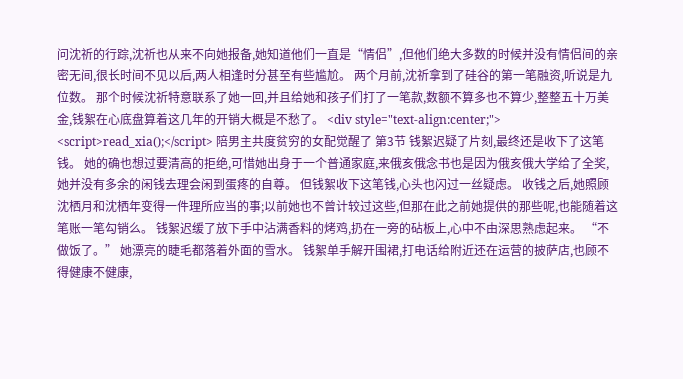问沈祈的行踪,沈祈也从来不向她报备,她知道他们一直是“情侣”,但他们绝大多数的时候并没有情侣间的亲密无间,很长时间不见以后,两人相逢时分甚至有些尴尬。 两个月前,沈祈拿到了硅谷的第一笔融资,听说是九位数。 那个时候沈祈特意联系了她一回,并且给她和孩子们打了一笔款,数额不算多也不算少,整整五十万美金,钱絮在心底盘算着这几年的开销大概是不愁了。 <div style="text-align:center;"> <script>read_xia();</script> 陪男主共度贫穷的女配觉醒了 第3节 钱絮迟疑了片刻,最终还是收下了这笔钱。 她的确也想过要清高的拒绝,可惜她出身于一个普通家庭,来俄亥俄念书也是因为俄亥俄大学给了全奖,她并没有多余的闲钱去理会闲到蛋疼的自尊。 但钱絮收下这笔钱,心头也闪过一丝疑虑。 收钱之后,她照顾沈栖月和沈栖年变得一件理所应当的事;以前她也不曾计较过这些,但那在此之前她提供的那些呢,也能随着这笔账一笔勾销么。 钱絮迟缓了放下手中沾满香料的烤鸡,扔在一旁的砧板上,心中不由深思熟虑起来。 “不做饭了。” 她漂亮的睫毛都落着外面的雪水。 钱絮单手解开围裙,打电话给附近还在运营的披萨店,也顾不得健康不健康,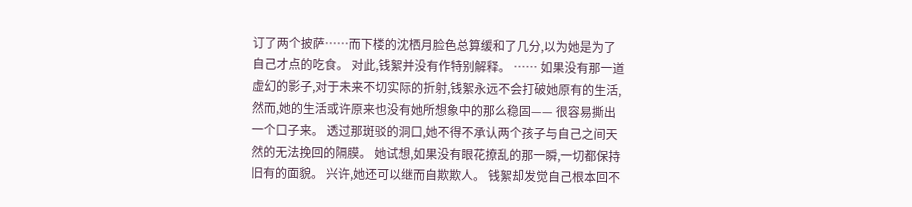订了两个披萨……而下楼的沈栖月脸色总算缓和了几分,以为她是为了自己才点的吃食。 对此,钱絮并没有作特别解释。 …… 如果没有那一道虚幻的影子,对于未来不切实际的折射,钱絮永远不会打破她原有的生活,然而,她的生活或许原来也没有她所想象中的那么稳固—— 很容易撕出一个口子来。 透过那斑驳的洞口,她不得不承认两个孩子与自己之间天然的无法挽回的隔膜。 她试想,如果没有眼花撩乱的那一瞬,一切都保持旧有的面貌。 兴许,她还可以继而自欺欺人。 钱絮却发觉自己根本回不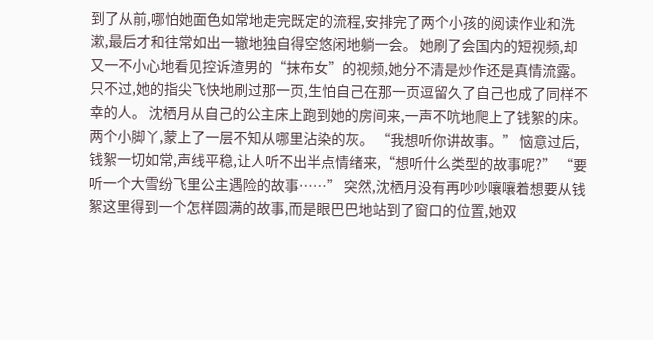到了从前,哪怕她面色如常地走完既定的流程,安排完了两个小孩的阅读作业和洗漱,最后才和往常如出一辙地独自得空悠闲地躺一会。 她刷了会国内的短视频,却又一不小心地看见控诉渣男的“抹布女”的视频,她分不清是炒作还是真情流露。 只不过,她的指尖飞快地刷过那一页,生怕自己在那一页逗留久了自己也成了同样不幸的人。 沈栖月从自己的公主床上跑到她的房间来,一声不吭地爬上了钱絮的床。 两个小脚丫,蒙上了一层不知从哪里沾染的灰。 “我想听你讲故事。” 恼意过后,钱絮一切如常,声线平稳,让人听不出半点情绪来,“想听什么类型的故事呢?” “要听一个大雪纷飞里公主遇险的故事……” 突然,沈栖月没有再吵吵嚷嚷着想要从钱絮这里得到一个怎样圆满的故事,而是眼巴巴地站到了窗口的位置,她双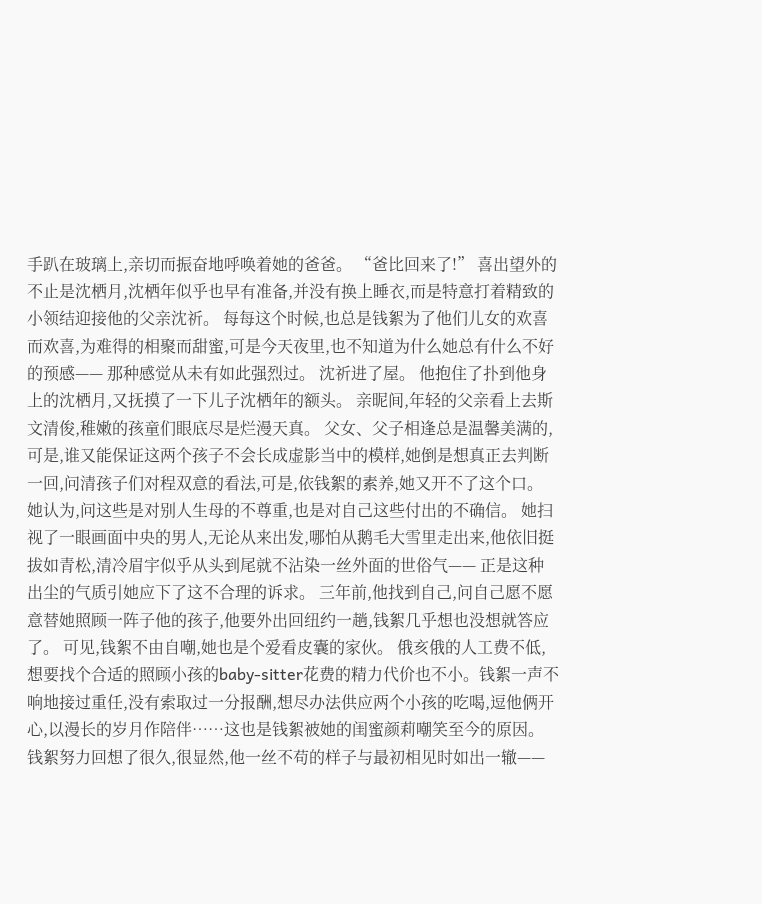手趴在玻璃上,亲切而振奋地呼唤着她的爸爸。 “爸比回来了!” 喜出望外的不止是沈栖月,沈栖年似乎也早有准备,并没有换上睡衣,而是特意打着精致的小领结迎接他的父亲沈祈。 每每这个时候,也总是钱絮为了他们儿女的欢喜而欢喜,为难得的相聚而甜蜜,可是今天夜里,也不知道为什么她总有什么不好的预感—— 那种感觉从未有如此强烈过。 沈祈进了屋。 他抱住了扑到他身上的沈栖月,又抚摸了一下儿子沈栖年的额头。 亲昵间,年轻的父亲看上去斯文清俊,稚嫩的孩童们眼底尽是烂漫天真。 父女、父子相逢总是温馨美满的,可是,谁又能保证这两个孩子不会长成虚影当中的模样,她倒是想真正去判断一回,问清孩子们对程双意的看法,可是,依钱絮的素养,她又开不了这个口。 她认为,问这些是对别人生母的不尊重,也是对自己这些付出的不确信。 她扫视了一眼画面中央的男人,无论从来出发,哪怕从鹅毛大雪里走出来,他依旧挺拔如青松,清冷眉宇似乎从头到尾就不沾染一丝外面的世俗气—— 正是这种出尘的气质引她应下了这不合理的诉求。 三年前,他找到自己,问自己愿不愿意替她照顾一阵子他的孩子,他要外出回纽约一趟,钱絮几乎想也没想就答应了。 可见,钱絮不由自嘲,她也是个爱看皮囊的家伙。 俄亥俄的人工费不低,想要找个合适的照顾小孩的baby-sitter花费的精力代价也不小。钱絮一声不响地接过重任,没有索取过一分报酬,想尽办法供应两个小孩的吃喝,逗他俩开心,以漫长的岁月作陪伴……这也是钱絮被她的闺蜜颜莉嘲笑至今的原因。 钱絮努力回想了很久,很显然,他一丝不苟的样子与最初相见时如出一辙——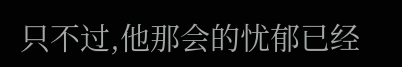只不过,他那会的忧郁已经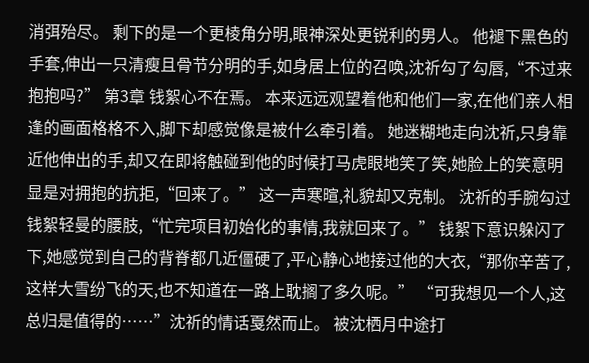消弭殆尽。 剩下的是一个更棱角分明,眼神深处更锐利的男人。 他褪下黑色的手套,伸出一只清瘦且骨节分明的手,如身居上位的召唤,沈祈勾了勾唇,“不过来抱抱吗?” 第3章 钱絮心不在焉。 本来远远观望着他和他们一家,在他们亲人相逢的画面格格不入,脚下却感觉像是被什么牵引着。 她迷糊地走向沈祈,只身靠近他伸出的手,却又在即将触碰到他的时候打马虎眼地笑了笑,她脸上的笑意明显是对拥抱的抗拒,“回来了。” 这一声寒暄,礼貌却又克制。 沈祈的手腕勾过钱絮轻曼的腰肢,“忙完项目初始化的事情,我就回来了。” 钱絮下意识躲闪了下,她感觉到自己的背脊都几近僵硬了,平心静心地接过他的大衣,“那你辛苦了,这样大雪纷飞的天,也不知道在一路上耽搁了多久呢。” “可我想见一个人,这总归是值得的……”沈祈的情话戛然而止。 被沈栖月中途打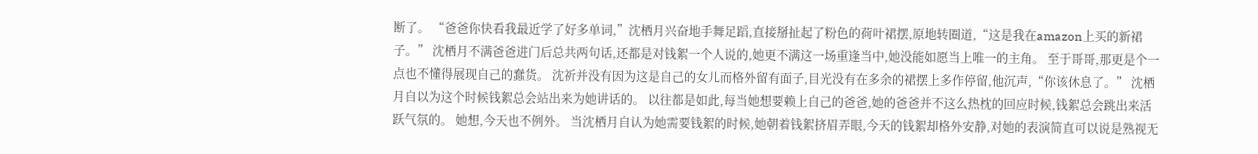断了。 “爸爸你快看我最近学了好多单词,”沈栖月兴奋地手舞足蹈,直接掰扯起了粉色的荷叶裙摆,原地转圈道,“这是我在amazon上买的新裙子。” 沈栖月不满爸爸进门后总共两句话,还都是对钱絮一个人说的,她更不满这一场重逢当中,她没能如愿当上唯一的主角。 至于哥哥,那更是个一点也不懂得展现自己的蠢货。 沈祈并没有因为这是自己的女儿而格外留有面子,目光没有在多余的裙摆上多作停留,他沉声,“你该休息了。” 沈栖月自以为这个时候钱絮总会站出来为她讲话的。 以往都是如此,每当她想要赖上自己的爸爸,她的爸爸并不这么热枕的回应时候,钱絮总会跳出来活跃气氛的。 她想,今天也不例外。 当沈栖月自认为她需要钱絮的时候,她朝着钱絮挤眉弄眼,今天的钱絮却格外安静,对她的表演简直可以说是熟视无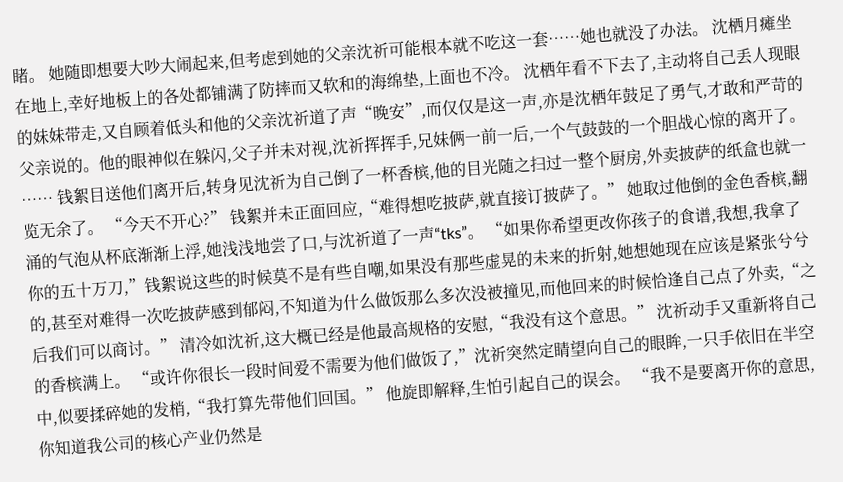睹。 她随即想要大吵大闹起来,但考虑到她的父亲沈祈可能根本就不吃这一套……她也就没了办法。 沈栖月瘫坐在地上,幸好地板上的各处都铺满了防摔而又软和的海绵垫,上面也不冷。 沈栖年看不下去了,主动将自己丢人现眼的妹妹带走,又自顾着低头和他的父亲沈祈道了声“晚安”,而仅仅是这一声,亦是沈栖年鼓足了勇气,才敢和严苛的父亲说的。他的眼神似在躲闪,父子并未对视,沈祈挥挥手,兄妹俩一前一后,一个气鼓鼓的一个胆战心惊的离开了。 …… 钱絮目送他们离开后,转身见沈祈为自己倒了一杯香槟,他的目光随之扫过一整个厨房,外卖披萨的纸盒也就一览无余了。 “今天不开心?” 钱絮并未正面回应,“难得想吃披萨,就直接订披萨了。” 她取过他倒的金色香槟,翻涌的气泡从杯底渐渐上浮,她浅浅地尝了口,与沈祈道了一声“tks”。 “如果你希望更改你孩子的食谱,我想,我拿了你的五十万刀,”钱絮说这些的时候莫不是有些自嘲,如果没有那些虚晃的未来的折射,她想她现在应该是紧张兮兮的,甚至对难得一次吃披萨感到郁闷,不知道为什么做饭那么多次没被撞见,而他回来的时候恰逢自己点了外卖,“之后我们可以商讨。” 清冷如沈祈,这大概已经是他最高规格的安慰,“我没有这个意思。” 沈祈动手又重新将自己的香槟满上。 “或许你很长一段时间爱不需要为他们做饭了,”沈祈突然定睛望向自己的眼眸,一只手依旧在半空中,似要揉碎她的发梢,“我打算先带他们回国。” 他旋即解释,生怕引起自己的误会。 “我不是要离开你的意思,你知道我公司的核心产业仍然是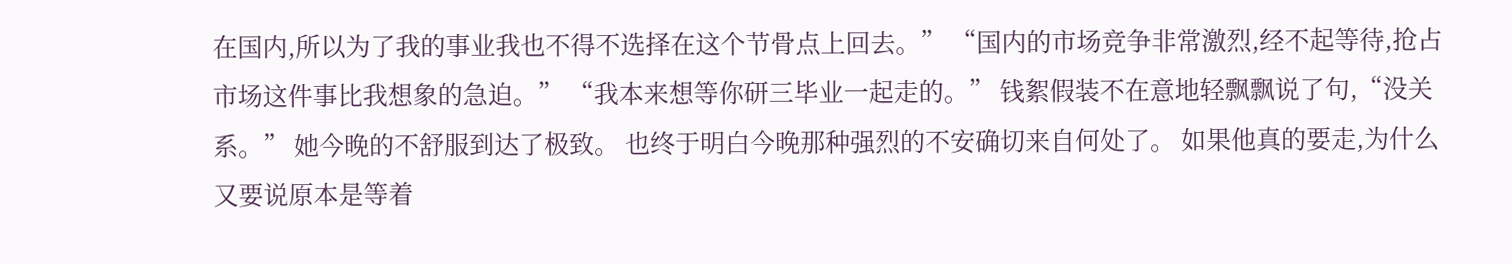在国内,所以为了我的事业我也不得不选择在这个节骨点上回去。” “国内的市场竞争非常激烈,经不起等待,抢占市场这件事比我想象的急迫。” “我本来想等你研三毕业一起走的。” 钱絮假装不在意地轻飘飘说了句,“没关系。” 她今晚的不舒服到达了极致。 也终于明白今晚那种强烈的不安确切来自何处了。 如果他真的要走,为什么又要说原本是等着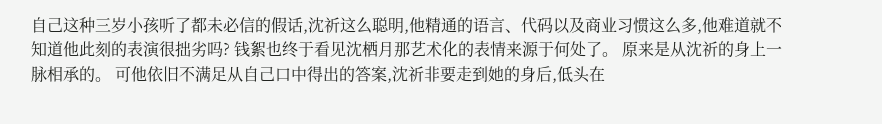自己这种三岁小孩听了都未必信的假话,沈祈这么聪明,他精通的语言、代码以及商业习惯这么多,他难道就不知道他此刻的表演很拙劣吗? 钱絮也终于看见沈栖月那艺术化的表情来源于何处了。 原来是从沈祈的身上一脉相承的。 可他依旧不满足从自己口中得出的答案,沈祈非要走到她的身后,低头在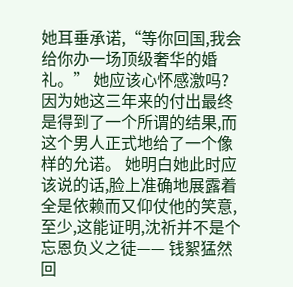她耳垂承诺,“等你回国,我会给你办一场顶级奢华的婚礼。” 她应该心怀感激吗? 因为她这三年来的付出最终是得到了一个所谓的结果,而这个男人正式地给了一个像样的允诺。 她明白她此时应该说的话,脸上准确地展露着全是依赖而又仰仗他的笑意,至少,这能证明,沈祈并不是个忘恩负义之徒—— 钱絮猛然回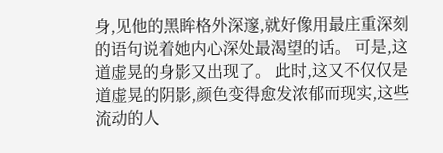身,见他的黑眸格外深邃,就好像用最庄重深刻的语句说着她内心深处最渴望的话。 可是,这道虚晃的身影又出现了。 此时,这又不仅仅是道虚晃的阴影,颜色变得愈发浓郁而现实,这些流动的人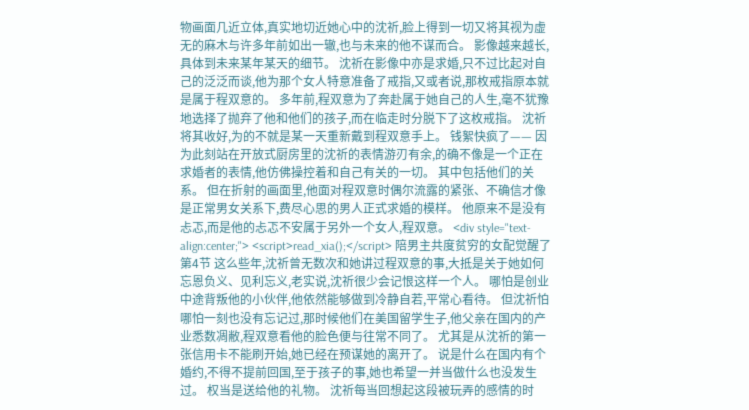物画面几近立体,真实地切近她心中的沈祈,脸上得到一切又将其视为虚无的麻木与许多年前如出一辙,也与未来的他不谋而合。 影像越来越长,具体到未来某年某天的细节。 沈祈在影像中亦是求婚,只不过比起对自己的泛泛而谈,他为那个女人特意准备了戒指,又或者说,那枚戒指原本就是属于程双意的。 多年前,程双意为了奔赴属于她自己的人生,毫不犹豫地选择了抛弃了他和他们的孩子,而在临走时分脱下了这枚戒指。 沈祈将其收好,为的不就是某一天重新戴到程双意手上。 钱絮快疯了—— 因为此刻站在开放式厨房里的沈祈的表情游刃有余,的确不像是一个正在求婚者的表情,他仿佛操控着和自己有关的一切。 其中包括他们的关系。 但在折射的画面里,他面对程双意时偶尔流露的紧张、不确信才像是正常男女关系下,费尽心思的男人正式求婚的模样。 他原来不是没有忐忑,而是他的忐忑不安属于另外一个女人,程双意。 <div style="text-align:center;"> <script>read_xia();</script> 陪男主共度贫穷的女配觉醒了 第4节 这么些年,沈祈曾无数次和她讲过程双意的事,大抵是关于她如何忘恩负义、见利忘义,老实说,沈祈很少会记恨这样一个人。 哪怕是创业中途背叛他的小伙伴,他依然能够做到冷静自若,平常心看待。 但沈祈怕哪怕一刻也没有忘记过,那时候他们在美国留学生子,他父亲在国内的产业悉数凋敝,程双意看他的脸色便与往常不同了。 尤其是从沈祈的第一张信用卡不能刷开始,她已经在预谋她的离开了。 说是什么在国内有个婚约,不得不提前回国,至于孩子的事,她也希望一并当做什么也没发生过。 权当是送给他的礼物。 沈祈每当回想起这段被玩弄的感情的时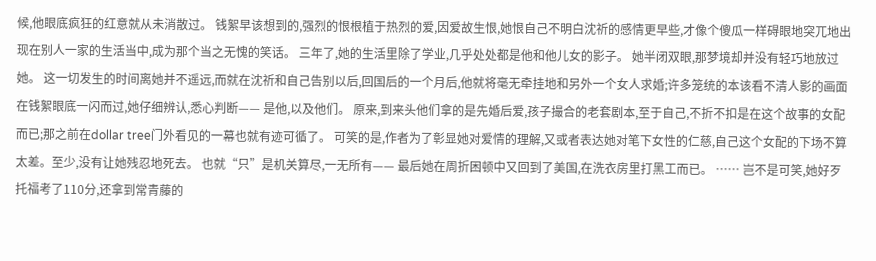候,他眼底疯狂的红意就从未消散过。 钱絮早该想到的,强烈的恨根植于热烈的爱,因爱故生恨,她恨自己不明白沈祈的感情更早些,才像个傻瓜一样碍眼地突兀地出现在别人一家的生活当中,成为那个当之无愧的笑话。 三年了,她的生活里除了学业,几乎处处都是他和他儿女的影子。 她半闭双眼,那梦境却并没有轻巧地放过她。 这一切发生的时间离她并不遥远,而就在沈祈和自己告别以后,回国后的一个月后,他就将毫无牵挂地和另外一个女人求婚;许多笼统的本该看不清人影的画面在钱絮眼底一闪而过,她仔细辨认,悉心判断—— 是他,以及他们。 原来,到来头他们拿的是先婚后爱,孩子撮合的老套剧本,至于自己,不折不扣是在这个故事的女配而已;那之前在dollar tree门外看见的一幕也就有迹可循了。 可笑的是,作者为了彰显她对爱情的理解,又或者表达她对笔下女性的仁慈,自己这个女配的下场不算太差。至少,没有让她残忍地死去。 也就“只”是机关算尽,一无所有—— 最后她在周折困顿中又回到了美国,在洗衣房里打黑工而已。 …… 岂不是可笑,她好歹托福考了110分,还拿到常青藤的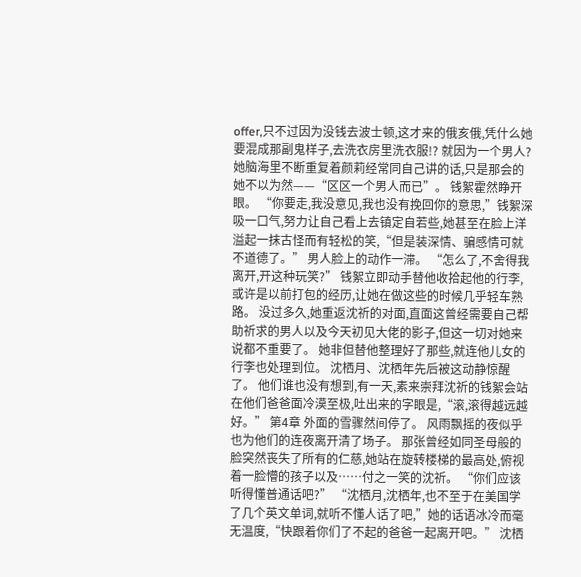offer,只不过因为没钱去波士顿,这才来的俄亥俄,凭什么她要混成那副鬼样子,去洗衣房里洗衣服!? 就因为一个男人? 她脑海里不断重复着颜莉经常同自己讲的话,只是那会的她不以为然——“区区一个男人而已”。 钱絮霍然睁开眼。 “你要走,我没意见,我也没有挽回你的意思,”钱絮深吸一口气,努力让自己看上去镇定自若些,她甚至在脸上洋溢起一抹古怪而有轻松的笑,“但是装深情、骗感情可就不道德了。” 男人脸上的动作一滞。 “怎么了,不舍得我离开,开这种玩笑?” 钱絮立即动手替他收拾起他的行李,或许是以前打包的经历,让她在做这些的时候几乎轻车熟路。 没过多久,她重返沈祈的对面,直面这曾经需要自己帮助祈求的男人以及今天初见大佬的影子,但这一切对她来说都不重要了。 她非但替他整理好了那些,就连他儿女的行李也处理到位。 沈栖月、沈栖年先后被这动静惊醒了。 他们谁也没有想到,有一天,素来崇拜沈祈的钱絮会站在他们爸爸面冷漠至极,吐出来的字眼是,“滚,滚得越远越好。” 第4章 外面的雪骤然间停了。 风雨飘摇的夜似乎也为他们的连夜离开清了场子。 那张曾经如同圣母般的脸突然丧失了所有的仁慈,她站在旋转楼梯的最高处,俯视着一脸懵的孩子以及……付之一笑的沈祈。 “你们应该听得懂普通话吧?” “沈栖月,沈栖年,也不至于在美国学了几个英文单词,就听不懂人话了吧,”她的话语冰冷而毫无温度,“快跟着你们了不起的爸爸一起离开吧。” 沈栖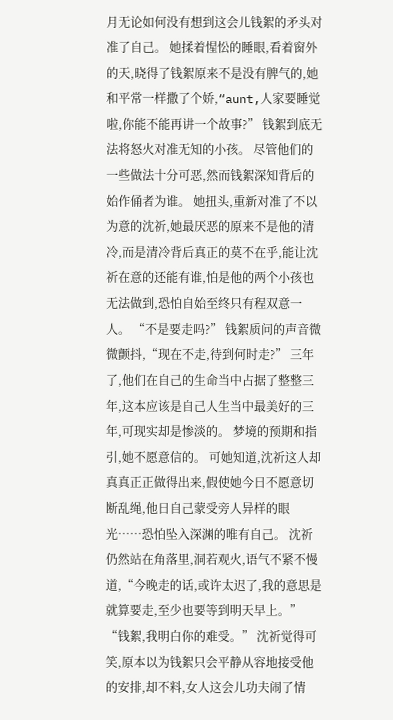月无论如何没有想到这会儿钱絮的矛头对准了自己。 她揉着惺忪的睡眼,看着窗外的天,晓得了钱絮原来不是没有脾气的,她和平常一样撒了个娇,“aunt,人家要睡觉啦,你能不能再讲一个故事?” 钱絮到底无法将怒火对准无知的小孩。 尽管他们的一些做法十分可恶,然而钱絮深知背后的始作俑者为谁。 她扭头,重新对准了不以为意的沈祈,她最厌恶的原来不是他的清冷,而是清冷背后真正的莫不在乎,能让沈祈在意的还能有谁,怕是他的两个小孩也无法做到,恐怕自始至终只有程双意一人。 “不是要走吗?” 钱絮质问的声音微微颤抖,“现在不走,待到何时走?” 三年了,他们在自己的生命当中占据了整整三年,这本应该是自己人生当中最美好的三年,可现实却是惨淡的。 梦境的预期和指引,她不愿意信的。 可她知道,沈祈这人却真真正正做得出来,假使她今日不愿意切断乱绳,他日自己蒙受旁人异样的眼光……恐怕坠入深渊的唯有自己。 沈祈仍然站在角落里,洞若观火,语气不紧不慢道,“今晚走的话,或许太迟了,我的意思是就算要走,至少也要等到明天早上。” “钱絮,我明白你的难受。” 沈祈觉得可笑,原本以为钱絮只会平静从容地接受他的安排,却不料,女人这会儿功夫闹了情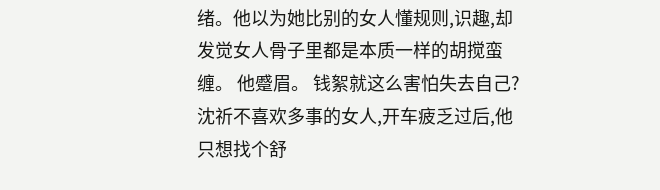绪。他以为她比别的女人懂规则,识趣,却发觉女人骨子里都是本质一样的胡搅蛮缠。 他蹙眉。 钱絮就这么害怕失去自己? 沈祈不喜欢多事的女人,开车疲乏过后,他只想找个舒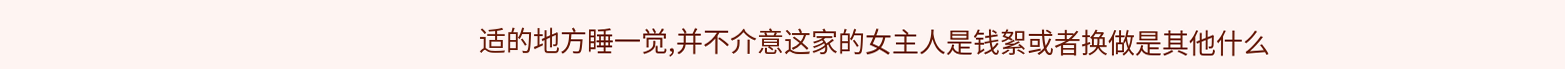适的地方睡一觉,并不介意这家的女主人是钱絮或者换做是其他什么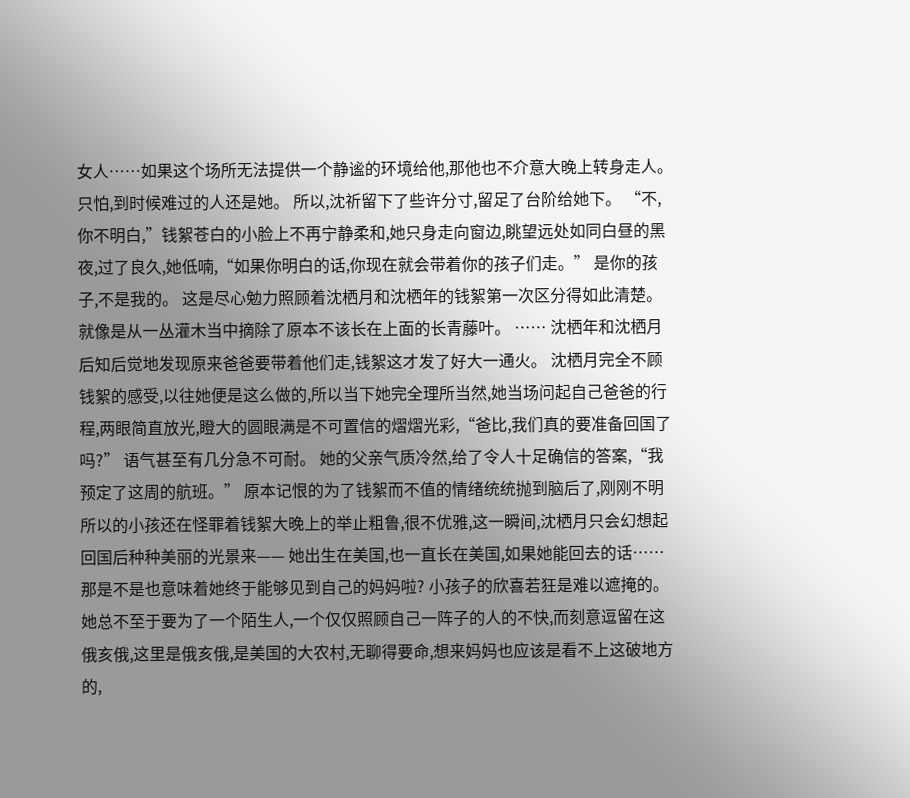女人……如果这个场所无法提供一个静谧的环境给他,那他也不介意大晚上转身走人。 只怕,到时候难过的人还是她。 所以,沈祈留下了些许分寸,留足了台阶给她下。 “不,你不明白,”钱絮苍白的小脸上不再宁静柔和,她只身走向窗边,眺望远处如同白昼的黑夜,过了良久,她低喃,“如果你明白的话,你现在就会带着你的孩子们走。” 是你的孩子,不是我的。 这是尽心勉力照顾着沈栖月和沈栖年的钱絮第一次区分得如此清楚。 就像是从一丛灌木当中摘除了原本不该长在上面的长青藤叶。 …… 沈栖年和沈栖月后知后觉地发现原来爸爸要带着他们走,钱絮这才发了好大一通火。 沈栖月完全不顾钱絮的感受,以往她便是这么做的,所以当下她完全理所当然,她当场问起自己爸爸的行程,两眼简直放光,瞪大的圆眼满是不可置信的熠熠光彩,“爸比,我们真的要准备回国了吗?” 语气甚至有几分急不可耐。 她的父亲气质冷然,给了令人十足确信的答案,“我预定了这周的航班。” 原本记恨的为了钱絮而不值的情绪统统抛到脑后了,刚刚不明所以的小孩还在怪罪着钱絮大晚上的举止粗鲁,很不优雅,这一瞬间,沈栖月只会幻想起回国后种种美丽的光景来—— 她出生在美国,也一直长在美国,如果她能回去的话……那是不是也意味着她终于能够见到自己的妈妈啦? 小孩子的欣喜若狂是难以遮掩的。 她总不至于要为了一个陌生人,一个仅仅照顾自己一阵子的人的不快,而刻意逗留在这俄亥俄,这里是俄亥俄,是美国的大农村,无聊得要命,想来妈妈也应该是看不上这破地方的,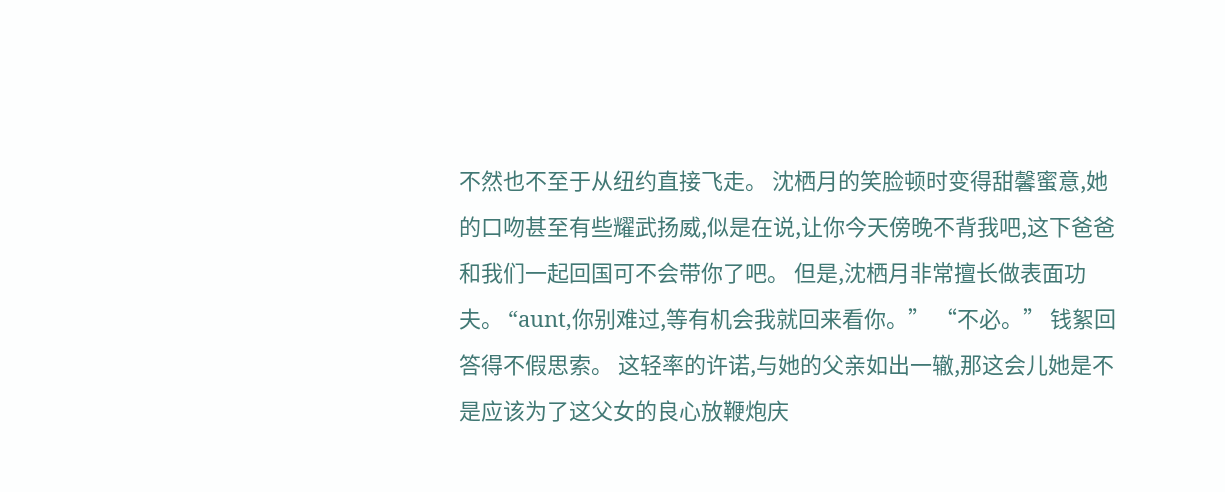不然也不至于从纽约直接飞走。 沈栖月的笑脸顿时变得甜馨蜜意,她的口吻甚至有些耀武扬威,似是在说,让你今天傍晚不背我吧,这下爸爸和我们一起回国可不会带你了吧。 但是,沈栖月非常擅长做表面功夫。 “aunt,你别难过,等有机会我就回来看你。” “不必。” 钱絮回答得不假思索。 这轻率的许诺,与她的父亲如出一辙,那这会儿她是不是应该为了这父女的良心放鞭炮庆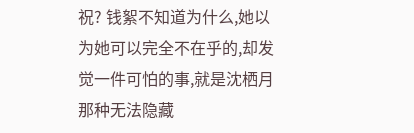祝? 钱絮不知道为什么,她以为她可以完全不在乎的,却发觉一件可怕的事,就是沈栖月那种无法隐藏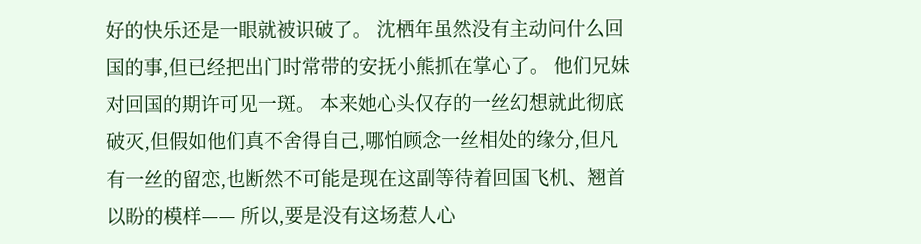好的快乐还是一眼就被识破了。 沈栖年虽然没有主动问什么回国的事,但已经把出门时常带的安抚小熊抓在掌心了。 他们兄妹对回国的期许可见一斑。 本来她心头仅存的一丝幻想就此彻底破灭,但假如他们真不舍得自己,哪怕顾念一丝相处的缘分,但凡有一丝的留恋,也断然不可能是现在这副等待着回国飞机、翘首以盼的模样—— 所以,要是没有这场惹人心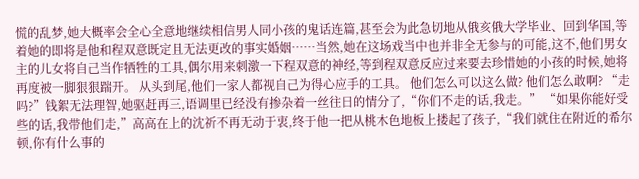慌的乱梦,她大概率会全心全意地继续相信男人同小孩的鬼话连篇,甚至会为此急切地从俄亥俄大学毕业、回到华国,等着她的即将是他和程双意既定且无法更改的事实婚姻……当然,她在这场戏当中也并非全无参与的可能,这不,他们男女主的儿女将自己当作牺牲的工具,偶尔用来刺激一下程双意的神经,等到程双意反应过来要去珍惜她的小孩的时候,她将再度被一脚狠狠踹开。 从头到尾,他们一家人都视自己为得心应手的工具。 他们怎么可以这么做? 他们怎么敢啊? “走吗?”钱絮无法理智,她驱赶再三,语调里已经没有掺杂着一丝往日的情分了,“你们不走的话,我走。” “如果你能好受些的话,我带他们走,”高高在上的沈祈不再无动于衷,终于他一把从桃木色地板上搂起了孩子,“我们就住在附近的希尔顿,你有什么事的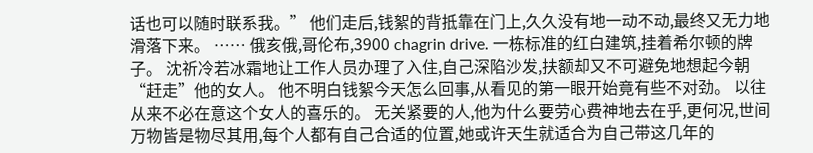话也可以随时联系我。” 他们走后,钱絮的背抵靠在门上,久久没有地一动不动,最终又无力地滑落下来。 …… 俄亥俄,哥伦布,3900 chagrin drive. 一栋标准的红白建筑,挂着希尔顿的牌子。 沈祈冷若冰霜地让工作人员办理了入住,自己深陷沙发,扶额却又不可避免地想起今朝“赶走”他的女人。 他不明白钱絮今天怎么回事,从看见的第一眼开始竟有些不对劲。 以往从来不必在意这个女人的喜乐的。 无关紧要的人,他为什么要劳心费神地去在乎,更何况,世间万物皆是物尽其用,每个人都有自己合适的位置,她或许天生就适合为自己带这几年的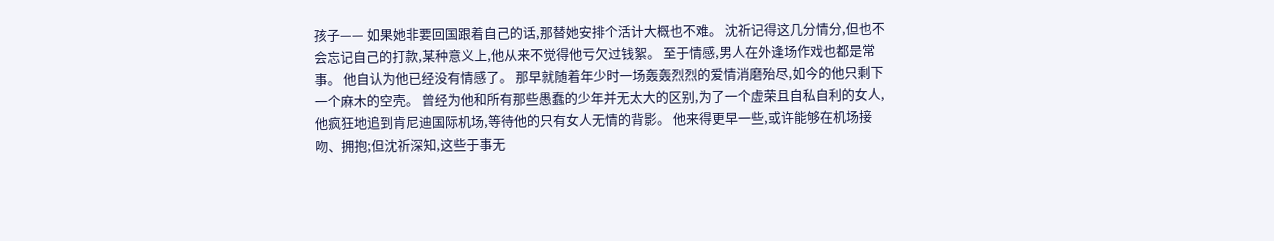孩子—— 如果她非要回国跟着自己的话,那替她安排个活计大概也不难。 沈祈记得这几分情分,但也不会忘记自己的打款,某种意义上,他从来不觉得他亏欠过钱絮。 至于情感,男人在外逢场作戏也都是常事。 他自认为他已经没有情感了。 那早就随着年少时一场轰轰烈烈的爱情消磨殆尽,如今的他只剩下一个麻木的空壳。 曾经为他和所有那些愚蠢的少年并无太大的区别,为了一个虚荣且自私自利的女人,他疯狂地追到肯尼迪国际机场,等待他的只有女人无情的背影。 他来得更早一些,或许能够在机场接吻、拥抱;但沈祈深知,这些于事无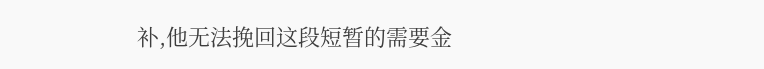补,他无法挽回这段短暂的需要金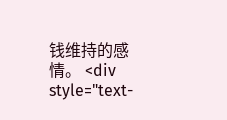钱维持的感情。 <div style="text-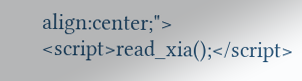align:center;"> <script>read_xia();</script>